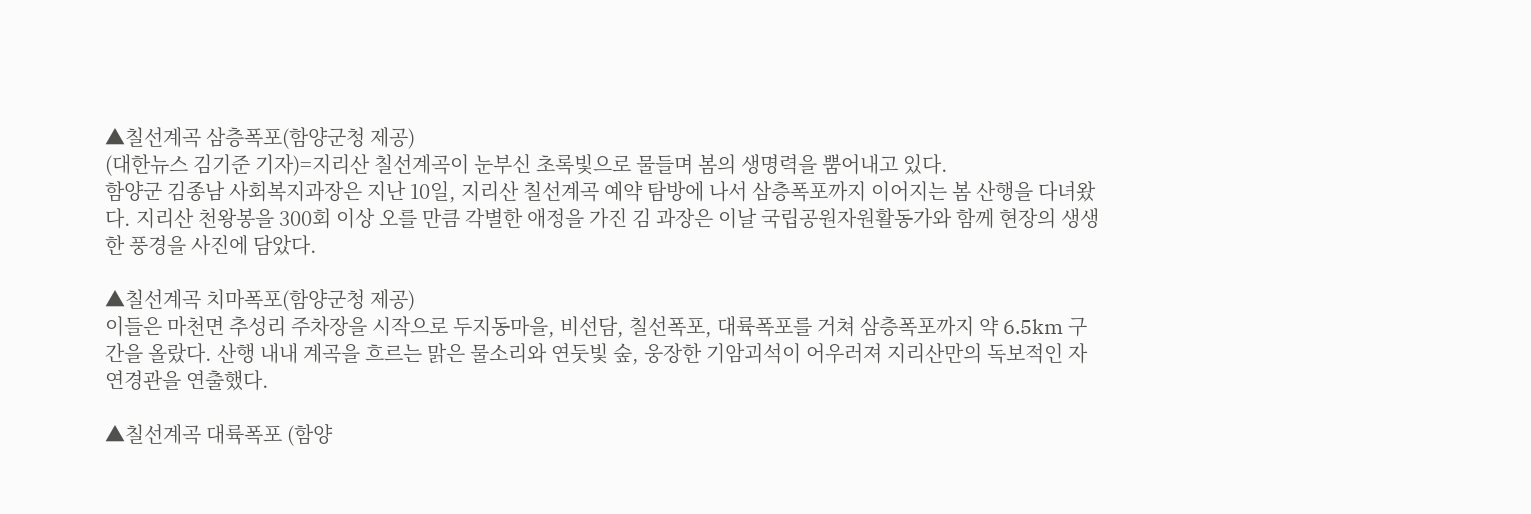▲칠선계곡 삼층폭포(함양군청 제공)
(대한뉴스 김기준 기자)=지리산 칠선계곡이 눈부신 초록빛으로 물들며 봄의 생명력을 뿜어내고 있다.
함양군 김종남 사회복지과장은 지난 10일, 지리산 칠선계곡 예약 탐방에 나서 삼층폭포까지 이어지는 봄 산행을 다녀왔다. 지리산 천왕봉을 300회 이상 오를 만큼 각별한 애정을 가진 김 과장은 이날 국립공원자원활동가와 함께 현장의 생생한 풍경을 사진에 담았다.

▲칠선계곡 치마폭포(함양군청 제공)
이들은 마천면 추성리 주차장을 시작으로 두지동마을, 비선담, 칠선폭포, 대륙폭포를 거쳐 삼층폭포까지 약 6.5km 구간을 올랐다. 산행 내내 계곡을 흐르는 맑은 물소리와 연둣빛 숲, 웅장한 기암괴석이 어우러져 지리산만의 독보적인 자연경관을 연출했다.

▲칠선계곡 대륙폭포 (함양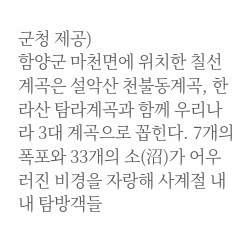군청 제공)
함양군 마천면에 위치한 칠선계곡은 설악산 천불동계곡, 한라산 탐라계곡과 함께 우리나라 3대 계곡으로 꼽힌다. 7개의 폭포와 33개의 소(沼)가 어우러진 비경을 자랑해 사계절 내내 탐방객들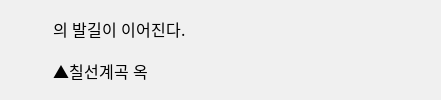의 발길이 이어진다.

▲칠선계곡 옥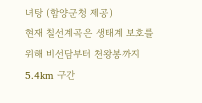녀탕 (함양군청 제공)
현재 칠선계곡은 생태계 보호를 위해 비선담부터 천왕봉까지 5.4km 구간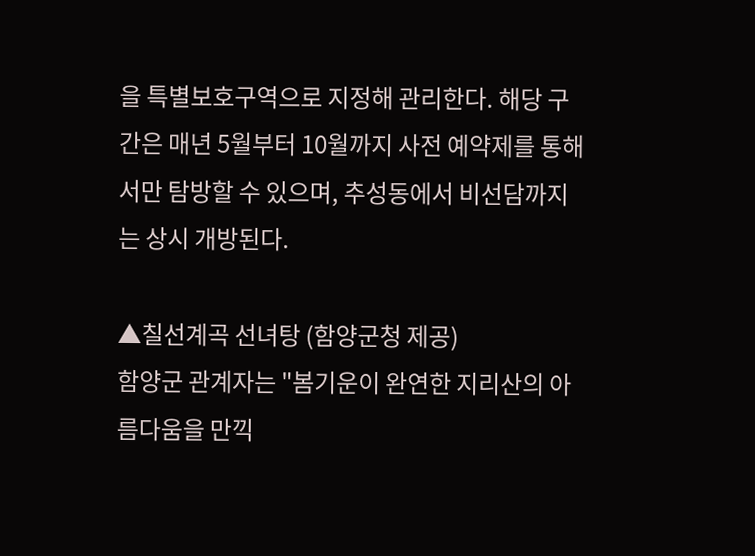을 특별보호구역으로 지정해 관리한다. 해당 구간은 매년 5월부터 10월까지 사전 예약제를 통해서만 탐방할 수 있으며, 추성동에서 비선담까지는 상시 개방된다.

▲칠선계곡 선녀탕 (함양군청 제공)
함양군 관계자는 "봄기운이 완연한 지리산의 아름다움을 만끽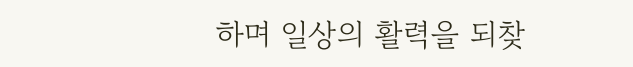하며 일상의 활력을 되찾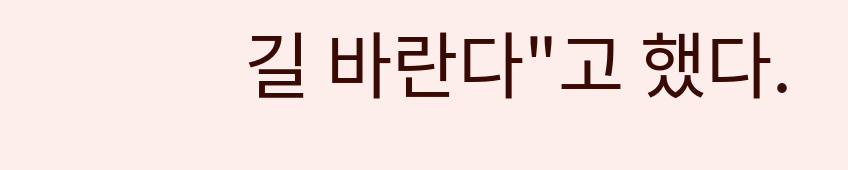길 바란다"고 했다.